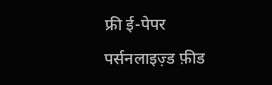फ्री ई-पेपर
पर्सनलाइज़्ड फ़ीड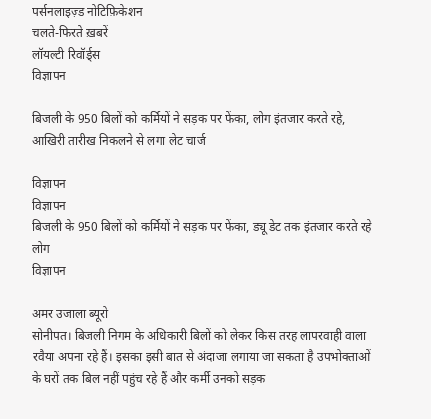पर्सनलाइज़्ड नोटिफ़िकेशन
चलते-फिरते ख़बरें
लॉयल्टी रिवॉर्ड्स
विज्ञापन

बिजली के 950 बिलों को कर्मियों ने सड़क पर फेंका, लोग इंतजार करते रहे, आखिरी तारीख निकलने से लगा लेट चार्ज

विज्ञापन
विज्ञापन
बिजली के 950 बिलों को कर्मियों ने सड़क पर फेंका, ड्यू डेट तक इंतजार करते रहे लोग
विज्ञापन

अमर उजाला ब्यूरो
सोनीपत। बिजली निगम के अधिकारी बिलों को लेकर किस तरह लापरवाही वाला रवैया अपना रहे हैं। इसका इसी बात से अंदाजा लगाया जा सकता है उपभोक्ताओं के घरों तक बिल नहीं पहुंच रहे हैं और कर्मी उनको सड़क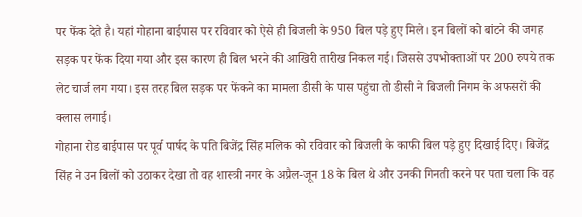पर फेंक देते है। यहां गोहाना बाईपास पर रविवार को ऐसे ही बिजली के 950 बिल पड़े हुए मिले। इन बिलों को बांटने की जगह सड़क पर फेंक दिया गया और इस कारण ही बिल भरने की आखिरी तारीख निकल गई। जिससे उपभोक्ताओं पर 200 रुपये तक लेट चार्ज लग गया। इस तरह बिल सड़क पर फेंकने का मामला डीसी के पास पहुंचा तो डीसी ने बिजली निगम के अफसरों की क्लास लगाई।
गोहाना रोड बाईपास पर पूर्व पार्षद के पति बिजेंद्र सिंह मलिक को रविवार को बिजली के काफी बिल पड़े हुए दिखाई दिए। बिजेंद्र सिंह ने उन बिलों को उठाकर देखा तो वह शास्त्री नगर के अप्रैल-जून 18 के बिल थे और उनकी गिनती करने पर पता चला कि वह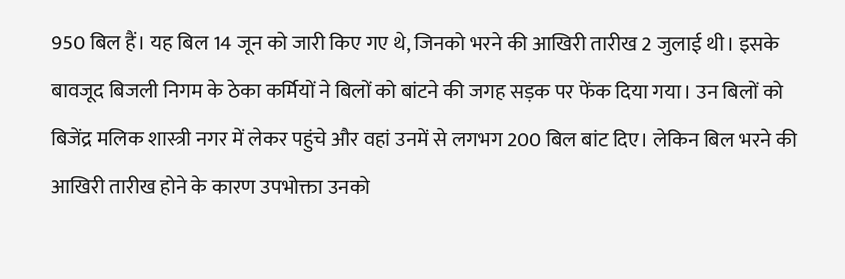950 बिल हैं। यह बिल 14 जून को जारी किए गए थे, जिनको भरने की आखिरी तारीख 2 जुलाई थी। इसके बावजूद बिजली निगम के ठेका कर्मियों ने बिलों को बांटने की जगह सड़क पर फेंक दिया गया। उन बिलों को बिजेंद्र मलिक शास्त्री नगर में लेकर पहुंचे और वहां उनमें से लगभग 200 बिल बांट दिए। लेकिन बिल भरने की आखिरी तारीख होने के कारण उपभोक्ता उनको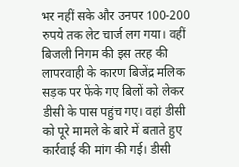भर नहीं सके और उनपर 100-200 रुपये तक लेट चार्ज लग गया। वहीं बिजली निगम की इस तरह की लापरवाही के कारण बिजेंद्र मलिक सड़क पर फेंके गए बिलों को लेकर डीसी के पास पहुंच गए। वहां डीसी को पूरे मामले के बारे में बताते हुए कार्रवाई की मांग की गई। डीसी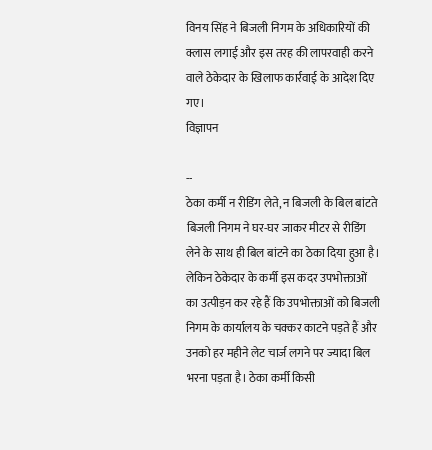विनय सिंह ने बिजली निगम के अधिकारियों की क्लास लगाई और इस तरह की लापरवाही करने वाले ठेकेदार के खिलाफ कार्रवाई के आदेश दिए गए।
विज्ञापन

--
ठेका कर्मी न रीडिंग लेते, न बिजली के बिल बांटते
बिजली निगम ने घर-घर जाकर मीटर से रीडिंग लेने के साथ ही बिल बांटने का ठेका दिया हुआ है। लेकिन ठेकेदार के कर्मी इस कदर उपभोक्ताओं का उत्पीड़न कर रहे हैं कि उपभोक्ताओं को बिजली निगम के कार्यालय के चक्कर काटने पड़ते हैं और उनको हर महीने लेट चार्ज लगने पर ज्यादा बिल भरना पड़ता है। ठेका कर्मी किसी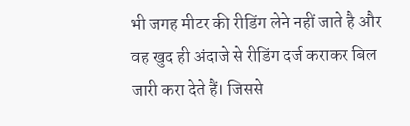भी जगह मीटर की रीडिंग लेने नहीं जाते है और वह खुद ही अंदाजे से रीडिंग दर्ज कराकर बिल जारी करा देते हैं। जिससे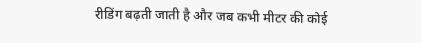रीडिंग बढ़ती जाती है और जब कभी मीटर की कोई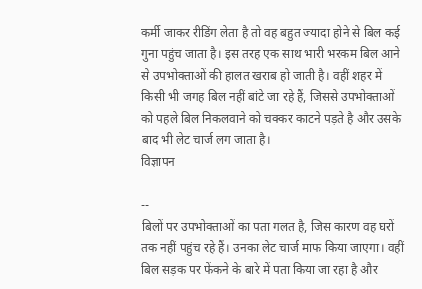कर्मी जाकर रीडिंग लेता है तो वह बहुत ज्यादा होने से बिल कई गुना पहुंच जाता है। इस तरह एक साथ भारी भरकम बिल आने से उपभोक्ताओं की हालत खराब हो जाती है। वहीं शहर में किसी भी जगह बिल नहीं बांटे जा रहे हैं, जिससे उपभोक्ताओं को पहले बिल निकलवाने को चक्कर काटने पड़ते है और उसके बाद भी लेट चार्ज लग जाता है।
विज्ञापन

--
बिलों पर उपभोक्ताओं का पता गलत है, जिस कारण वह घरों तक नहीं पहुंच रहे हैं। उनका लेट चार्ज माफ किया जाएगा। वहीं बिल सड़क पर फेंकने के बारे में पता किया जा रहा है और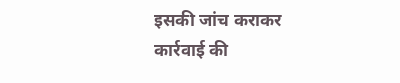इसकी जांच कराकर कार्रवाई की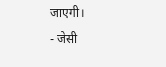जाएगी।
- जेसी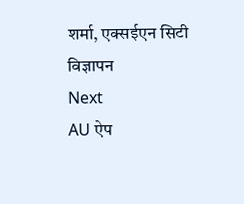शर्मा, एक्सईएन सिटी
विज्ञापन
Next
AU ऐप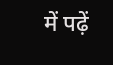में पढ़ें